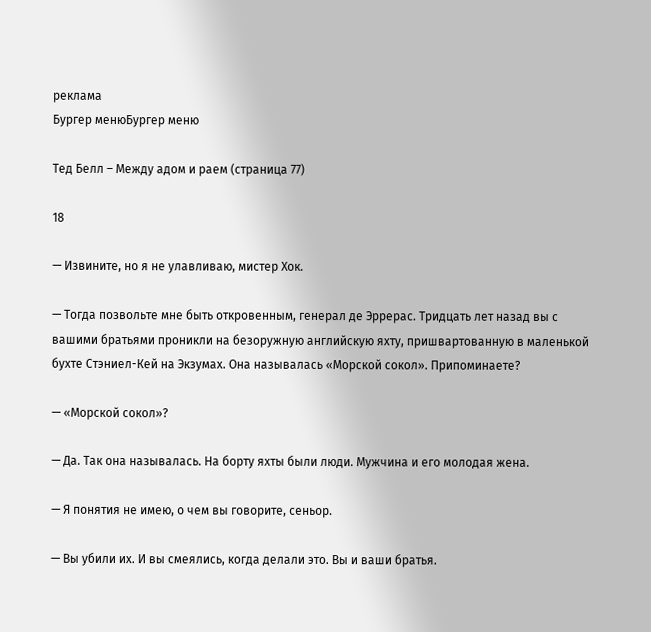реклама
Бургер менюБургер меню

Тед Белл – Между адом и раем (страница 77)

18

— Извините, но я не улавливаю, мистер Хок.

— Тогда позвольте мне быть откровенным, генерал де Эррерас. Тридцать лет назад вы с вашими братьями проникли на безоружную английскую яхту, пришвартованную в маленькой бухте Стэниел-Кей на Экзумах. Она называлась «Морской сокол». Припоминаете?

— «Морской сокол»?

— Да. Так она называлась. На борту яхты были люди. Мужчина и его молодая жена.

— Я понятия не имею, о чем вы говорите, сеньор.

— Вы убили их. И вы смеялись, когда делали это. Вы и ваши братья.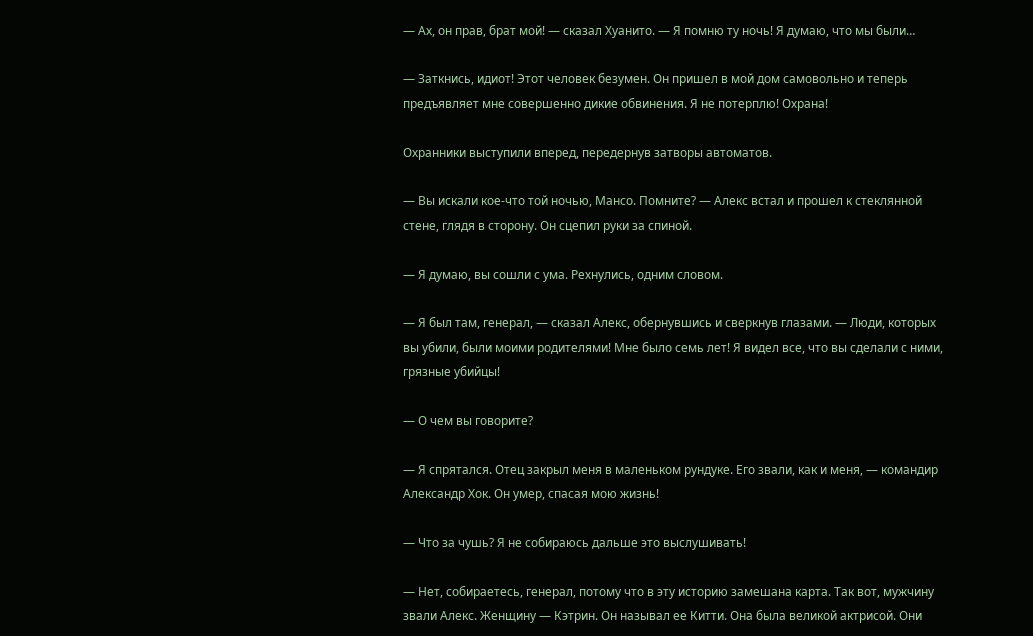— Ах, он прав, брат мой! — сказал Хуанито. — Я помню ту ночь! Я думаю, что мы были…

— Заткнись, идиот! Этот человек безумен. Он пришел в мой дом самовольно и теперь предъявляет мне совершенно дикие обвинения. Я не потерплю! Охрана!

Охранники выступили вперед, передернув затворы автоматов.

— Вы искали кое-что той ночью, Мансо. Помните? — Алекс встал и прошел к стеклянной стене, глядя в сторону. Он сцепил руки за спиной.

— Я думаю, вы сошли с ума. Рехнулись, одним словом.

— Я был там, генерал, — сказал Алекс, обернувшись и сверкнув глазами. — Люди, которых вы убили, были моими родителями! Мне было семь лет! Я видел все, что вы сделали с ними, грязные убийцы!

— О чем вы говорите?

— Я спрятался. Отец закрыл меня в маленьком рундуке. Его звали, как и меня, — командир Александр Хок. Он умер, спасая мою жизнь!

— Что за чушь? Я не собираюсь дальше это выслушивать!

— Нет, собираетесь, генерал, потому что в эту историю замешана карта. Так вот, мужчину звали Алекс. Женщину — Кэтрин. Он называл ее Китти. Она была великой актрисой. Они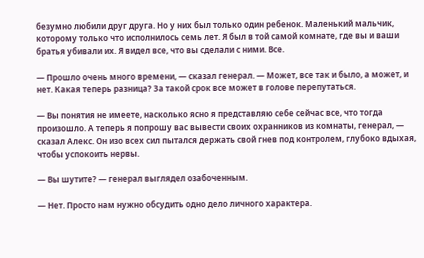безумно любили друг друга. Но у них был только один ребенок. Маленький мальчик, которому только что исполнилось семь лет. Я был в той самой комнате, где вы и ваши братья убивали их. Я видел все, что вы сделали с ними. Все.

— Прошло очень много времени, — сказал генерал. — Может, все так и было, а может, и нет. Какая теперь разница? За такой срок все может в голове перепутаться.

— Вы понятия не имеете, насколько ясно я представляю себе сейчас все, что тогда произошло. А теперь я попрошу вас вывести своих охранников из комнаты, генерал, — сказал Алекс. Он изо всех сил пытался держать свой гнев под контролем, глубоко вдыхая, чтобы успокоить нервы.

— Вы шутите? — генерал выглядел озабоченным.

— Нет. Просто нам нужно обсудить одно дело личного характера.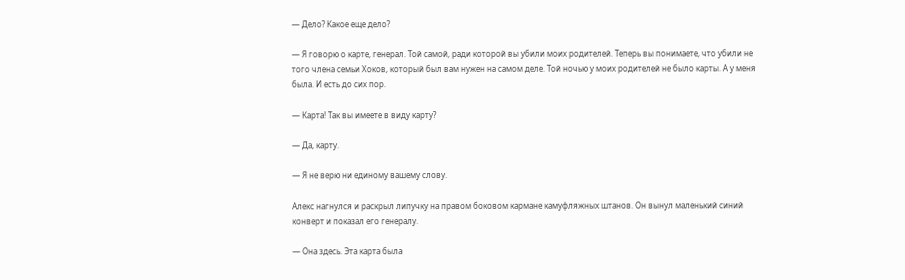— Дело? Какое еще дело?

— Я говорю о карте, генерал. Той самой, ради которой вы убили моих родителей. Теперь вы понимаете, что убили не того члена семьи Хоков, который был вам нужен на самом деле. Той ночью у моих родителей не было карты. А у меня была. И есть до сих пор.

— Карта! Так вы имеете в виду карту?

— Да, карту.

— Я не верю ни единому вашему слову.

Алекс нагнулся и раскрыл липучку на правом боковом кармане камуфляжных штанов. Он вынул маленький синий конверт и показал его генералу.

— Она здесь. Эта карта была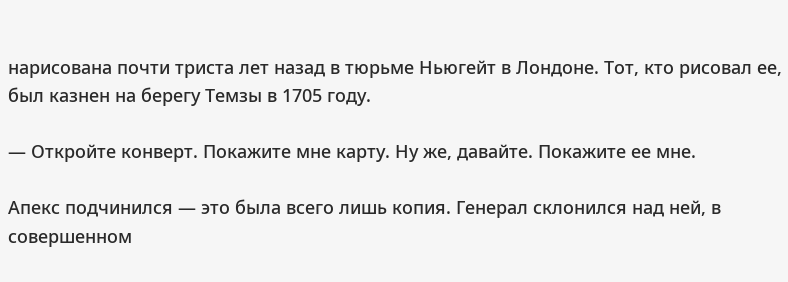нарисована почти триста лет назад в тюрьме Ньюгейт в Лондоне. Тот, кто рисовал ее, был казнен на берегу Темзы в 1705 году.

— Откройте конверт. Покажите мне карту. Ну же, давайте. Покажите ее мне.

Апекс подчинился — это была всего лишь копия. Генерал склонился над ней, в совершенном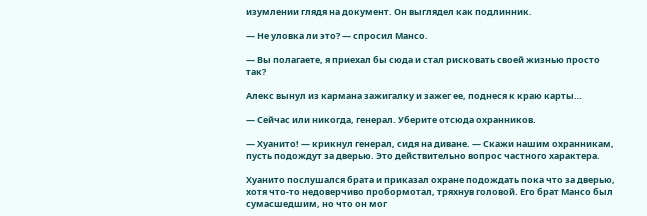изумлении глядя на документ. Он выглядел как подлинник.

— Не уловка ли это? — спросил Мансо.

— Вы полагаете, я приехал бы сюда и стал рисковать своей жизнью просто так?

Алекс вынул из кармана зажигалку и зажег ее, поднеся к краю карты…

— Сейчас или никогда, генерал. Уберите отсюда охранников.

— Хуанито! — крикнул генерал, сидя на диване. — Скажи нашим охранникам, пусть подождут за дверью. Это действительно вопрос частного характера.

Хуанито послушался брата и приказал охране подождать пока что за дверью, хотя что-то недоверчиво пробормотал, тряхнув головой. Его брат Мансо был сумасшедшим, но что он мог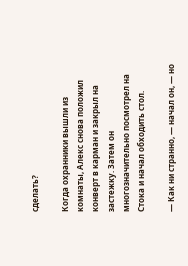сделать?

Когда охранники вышли из комнаты, Алекс снова положил конверт в карман и закрыл на застежку. Затем он многозначительно посмотрел на Стока и начал обходить стол.

— Как ни странно, — начал он, — но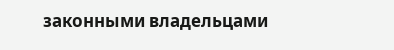законными владельцами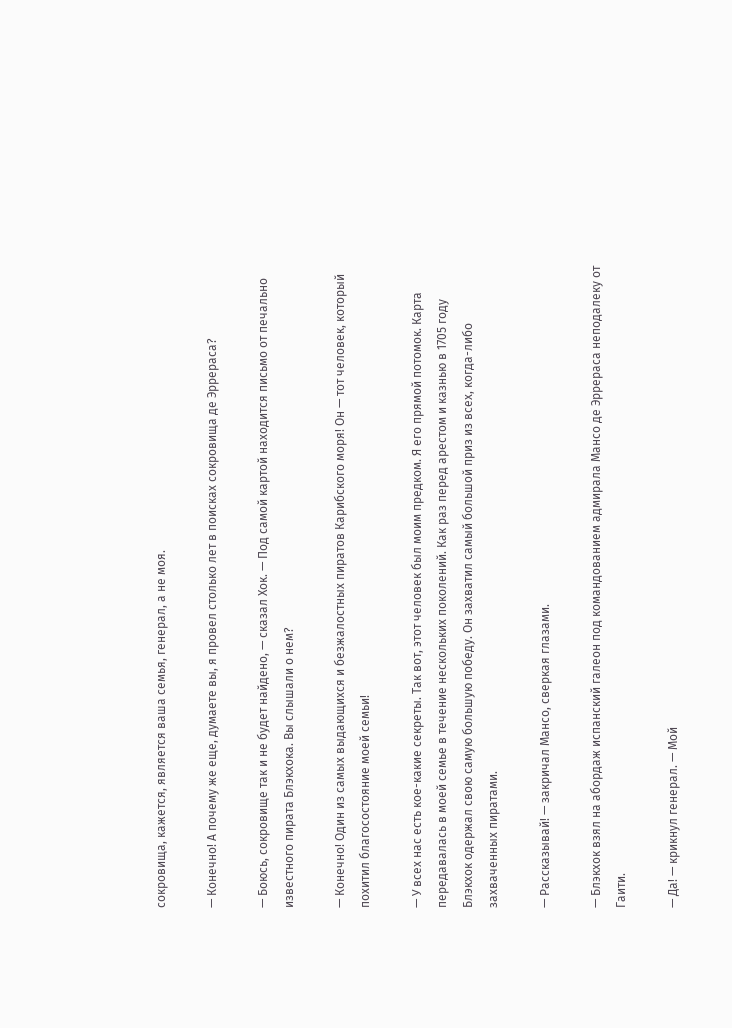сокровища, кажется, является ваша семья, генерал, а не моя.

— Конечно! А почему же еще, думаете вы, я провел столько лет в поисках сокровища де Эррераса?

— Боюсь, сокровище так и не будет найдено, — сказал Хок. — Под самой картой находится письмо от печально известного пирата Блэкхока. Вы слышали о нем?

— Конечно! Один из самых выдающихся и безжалостных пиратов Карибского моря! Он — тот человек, который похитил благосостояние моей семьи!

— У всех нас есть кое-какие секреты. Так вот, этот человек был моим предком. Я его прямой потомок. Карта передавалась в моей семье в течение нескольких поколений. Как раз перед арестом и казнью в 1705 году Блэкхок одержал свою самую большую победу. Он захватил самый большой приз из всех, когда-либо захваченных пиратами.

— Рассказывай! — закричал Мансо, сверкая глазами.

— Блэкхок взял на абордаж испанский галеон под командованием адмирала Мансо де Эррераса неподалеку от Гаити.

— Да! — крикнул генерал. — Мой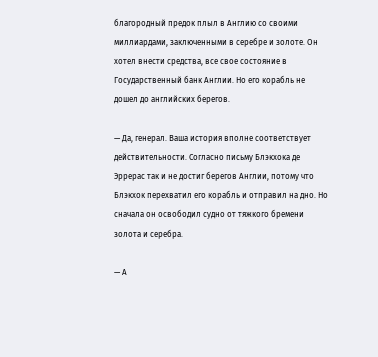благородный предок плыл в Англию со своими миллиардами, заключенными в серебре и золоте. Он хотел внести средства, все свое состояние в Государственный банк Англии. Но его корабль не дошел до английских берегов.

— Да, генерал. Ваша история вполне соответствует действительности. Согласно письму Блэкхока де Эррерас так и не достиг берегов Англии, потому что Блэкхок перехватил его корабль и отправил на дно. Но сначала он освободил судно от тяжкого бремени золота и серебра.

— А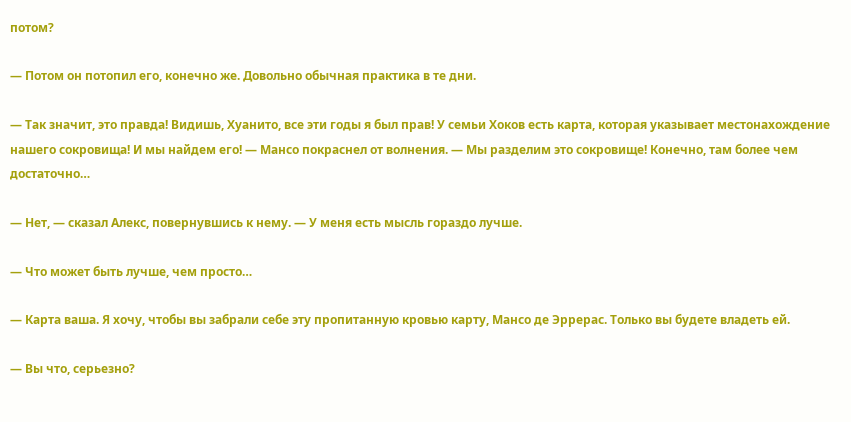потом?

— Потом он потопил его, конечно же. Довольно обычная практика в те дни.

— Так значит, это правда! Видишь, Хуанито, все эти годы я был прав! У семьи Хоков есть карта, которая указывает местонахождение нашего сокровища! И мы найдем его! — Мансо покраснел от волнения. — Мы разделим это сокровище! Конечно, там более чем достаточно…

— Нет, — сказал Алекс, повернувшись к нему. — У меня есть мысль гораздо лучше.

— Что может быть лучше, чем просто…

— Карта ваша. Я хочу, чтобы вы забрали себе эту пропитанную кровью карту, Мансо де Эррерас. Только вы будете владеть ей.

— Вы что, серьезно?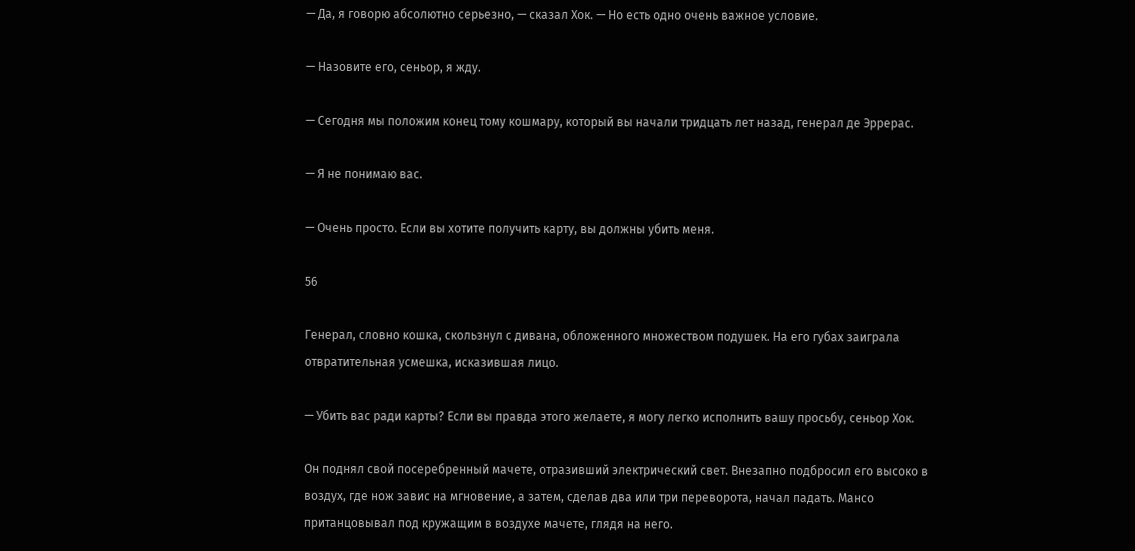— Да, я говорю абсолютно серьезно, — сказал Хок. — Но есть одно очень важное условие.

— Назовите его, сеньор, я жду.

— Сегодня мы положим конец тому кошмару, который вы начали тридцать лет назад, генерал де Эррерас.

— Я не понимаю вас.

— Очень просто. Если вы хотите получить карту, вы должны убить меня.

56

Генерал, словно кошка, скользнул с дивана, обложенного множеством подушек. На его губах заиграла отвратительная усмешка, исказившая лицо.

— Убить вас ради карты? Если вы правда этого желаете, я могу легко исполнить вашу просьбу, сеньор Хок.

Он поднял свой посеребренный мачете, отразивший электрический свет. Внезапно подбросил его высоко в воздух, где нож завис на мгновение, а затем, сделав два или три переворота, начал падать. Мансо пританцовывал под кружащим в воздухе мачете, глядя на него.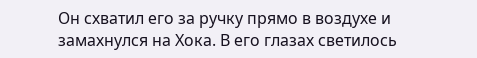Он схватил его за ручку прямо в воздухе и замахнулся на Хока. В его глазах светилось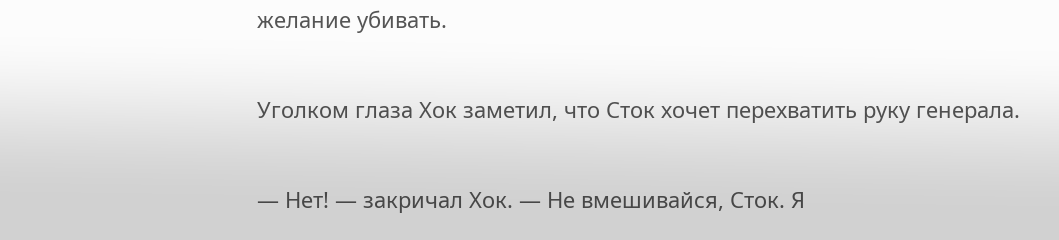желание убивать.

Уголком глаза Хок заметил, что Сток хочет перехватить руку генерала.

— Нет! — закричал Хок. — Не вмешивайся, Сток. Я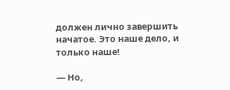должен лично завершить начатое. Это наше дело, и только наше!

— Но,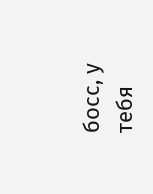босс, у тебя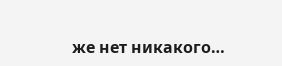же нет никакого…